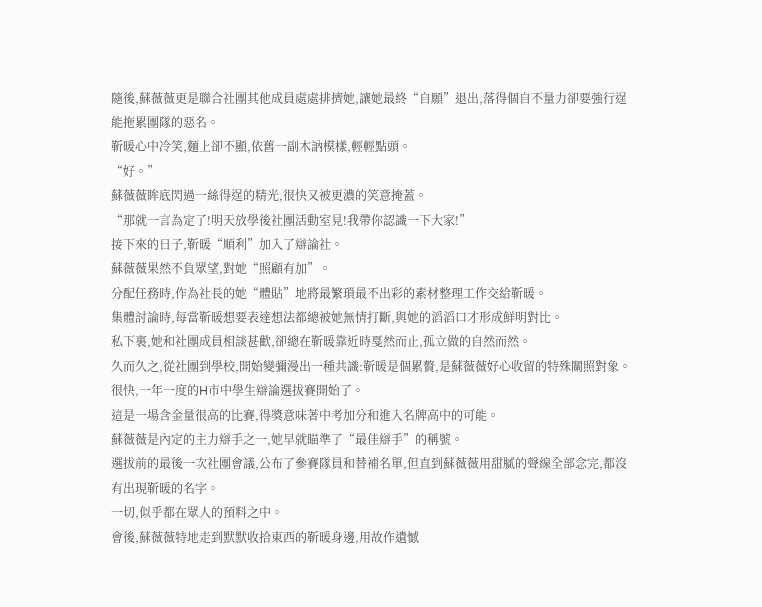隨後,蘇薇薇更是聯合社團其他成員處處排擠她,讓她最終“自願”退出,落得個自不量力卻要強行逞能拖累團隊的惡名。
靳暖心中冷笑,麵上卻不顯,依舊一副木訥模樣,輕輕點頭。
“好。”
蘇薇薇眸底閃過一絲得逞的精光,很快又被更濃的笑意掩蓋。
“那就一言為定了!明天放學後社團活動室見!我帶你認識一下大家!”
接下來的日子,靳暖“順利”加入了辯論社。
蘇薇薇果然不負眾望,對她“照顧有加”。
分配任務時,作為社長的她“體貼”地將最繁瑣最不出彩的素材整理工作交給靳暖。
集體討論時,每當靳暖想要表達想法都總被她無情打斷,與她的滔滔口才形成鮮明對比。
私下裏,她和社團成員相談甚歡,卻總在靳暖靠近時戛然而止,孤立做的自然而然。
久而久之,從社團到學校,開始變彌漫出一種共識:靳暖是個累贅,是蘇薇薇好心收留的特殊關照對象。
很快,一年一度的H市中學生辯論選拔賽開始了。
這是一場含金量很高的比賽,得獎意味著中考加分和進入名牌高中的可能。
蘇薇薇是內定的主力辯手之一,她早就瞄準了“最佳辯手”的稱號。
選拔前的最後一次社團會議,公布了參賽隊員和替補名單,但直到蘇薇薇用甜膩的聲線全部念完,都沒有出現靳暖的名字。
一切,似乎都在眾人的預料之中。
會後,蘇薇薇特地走到默默收拾東西的靳暖身邊,用故作遺憾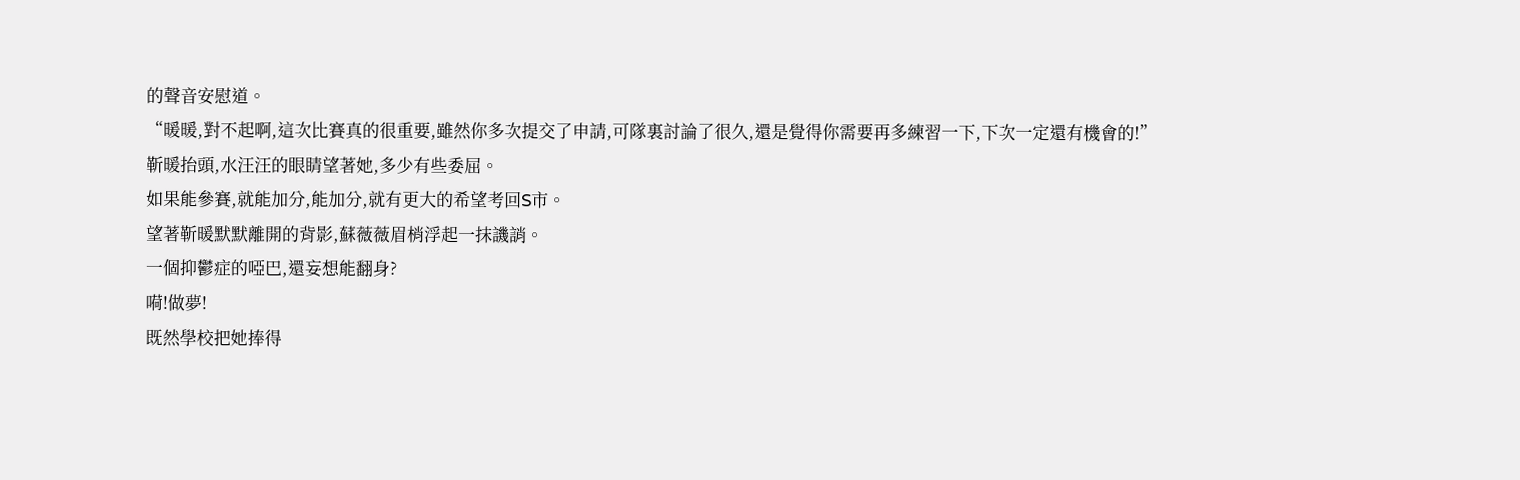的聲音安慰道。
“暖暖,對不起啊,這次比賽真的很重要,雖然你多次提交了申請,可隊裏討論了很久,還是覺得你需要再多練習一下,下次一定還有機會的!”
靳暖抬頭,水汪汪的眼睛望著她,多少有些委屈。
如果能參賽,就能加分,能加分,就有更大的希望考回S市。
望著靳暖默默離開的背影,蘇薇薇眉梢浮起一抹譏誚。
一個抑鬱症的啞巴,還妄想能翻身?
嗬!做夢!
既然學校把她捧得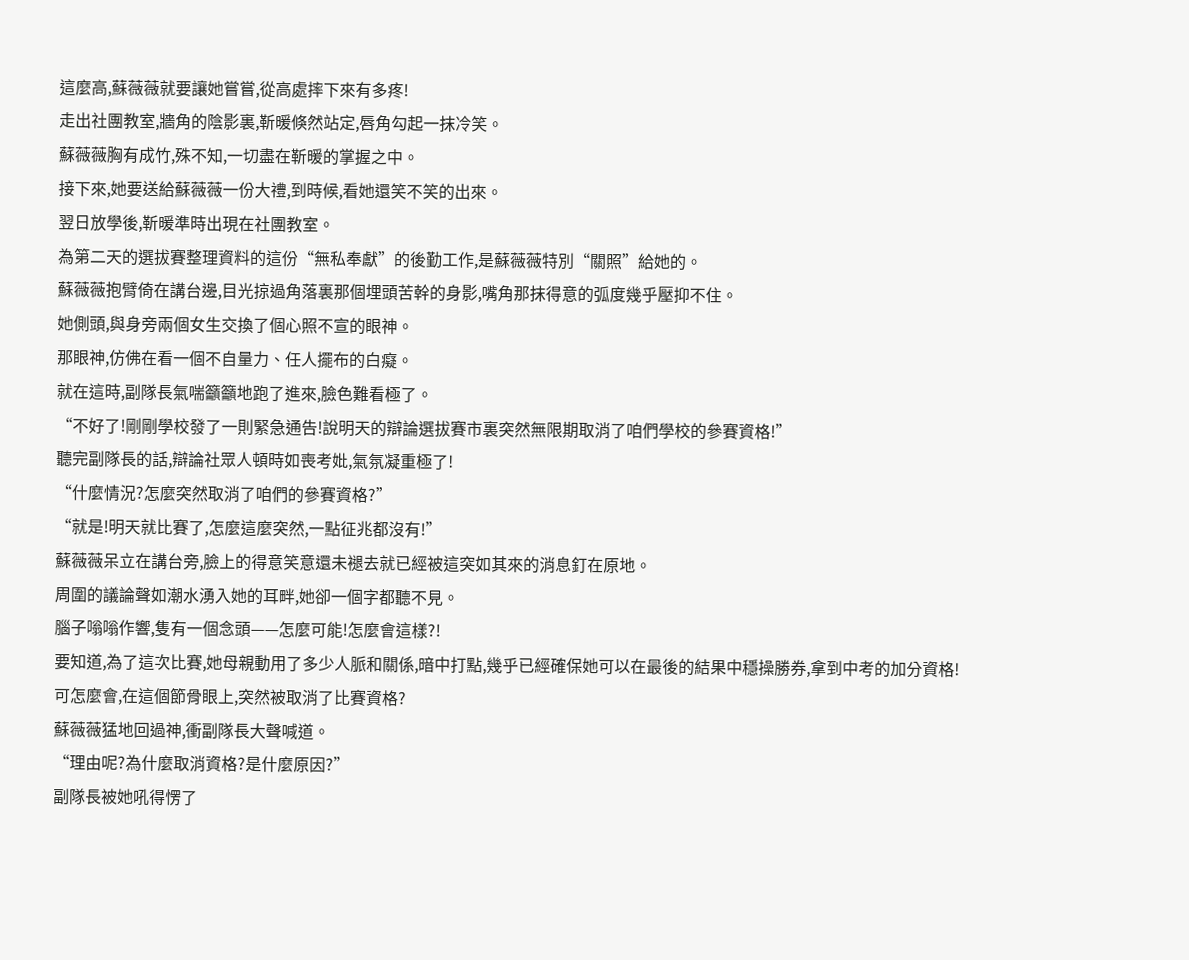這麼高,蘇薇薇就要讓她嘗嘗,從高處摔下來有多疼!
走出社團教室,牆角的陰影裏,靳暖倏然站定,唇角勾起一抹冷笑。
蘇薇薇胸有成竹,殊不知,一切盡在靳暖的掌握之中。
接下來,她要送給蘇薇薇一份大禮,到時候,看她還笑不笑的出來。
翌日放學後,靳暖準時出現在社團教室。
為第二天的選拔賽整理資料的這份“無私奉獻”的後勤工作,是蘇薇薇特別“關照”給她的。
蘇薇薇抱臂倚在講台邊,目光掠過角落裏那個埋頭苦幹的身影,嘴角那抹得意的弧度幾乎壓抑不住。
她側頭,與身旁兩個女生交換了個心照不宣的眼神。
那眼神,仿佛在看一個不自量力、任人擺布的白癡。
就在這時,副隊長氣喘籲籲地跑了進來,臉色難看極了。
“不好了!剛剛學校發了一則緊急通告!說明天的辯論選拔賽市裏突然無限期取消了咱們學校的參賽資格!”
聽完副隊長的話,辯論社眾人頓時如喪考妣,氣氛凝重極了!
“什麼情況?怎麼突然取消了咱們的參賽資格?”
“就是!明天就比賽了,怎麼這麼突然,一點征兆都沒有!”
蘇薇薇呆立在講台旁,臉上的得意笑意還未褪去就已經被這突如其來的消息釘在原地。
周圍的議論聲如潮水湧入她的耳畔,她卻一個字都聽不見。
腦子嗡嗡作響,隻有一個念頭——怎麼可能!怎麼會這樣?!
要知道,為了這次比賽,她母親動用了多少人脈和關係,暗中打點,幾乎已經確保她可以在最後的結果中穩操勝券,拿到中考的加分資格!
可怎麼會,在這個節骨眼上,突然被取消了比賽資格?
蘇薇薇猛地回過神,衝副隊長大聲喊道。
“理由呢?為什麼取消資格?是什麼原因?”
副隊長被她吼得愣了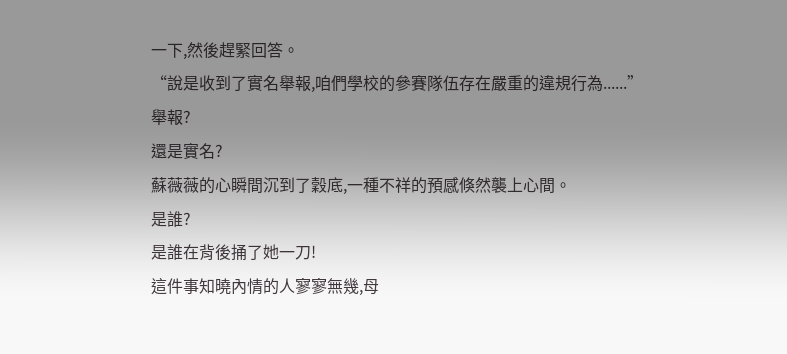一下,然後趕緊回答。
“說是收到了實名舉報,咱們學校的參賽隊伍存在嚴重的違規行為......”
舉報?
還是實名?
蘇薇薇的心瞬間沉到了穀底,一種不祥的預感倏然襲上心間。
是誰?
是誰在背後捅了她一刀!
這件事知曉內情的人寥寥無幾,母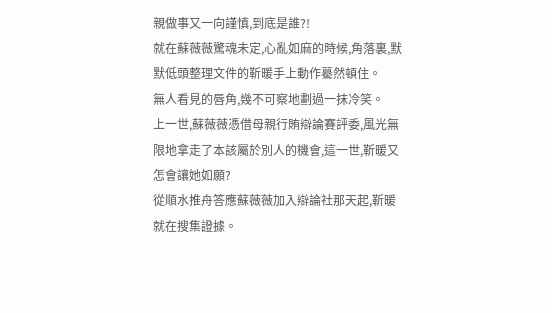親做事又一向謹慎,到底是誰?!
就在蘇薇薇驚魂未定,心亂如麻的時候,角落裏,默默低頭整理文件的靳暖手上動作驀然頓住。
無人看見的唇角,幾不可察地劃過一抹冷笑。
上一世,蘇薇薇憑借母親行賄辯論賽評委,風光無限地拿走了本該屬於別人的機會,這一世,靳暖又怎會讓她如願?
從順水推舟答應蘇薇薇加入辯論社那天起,靳暖就在搜集證據。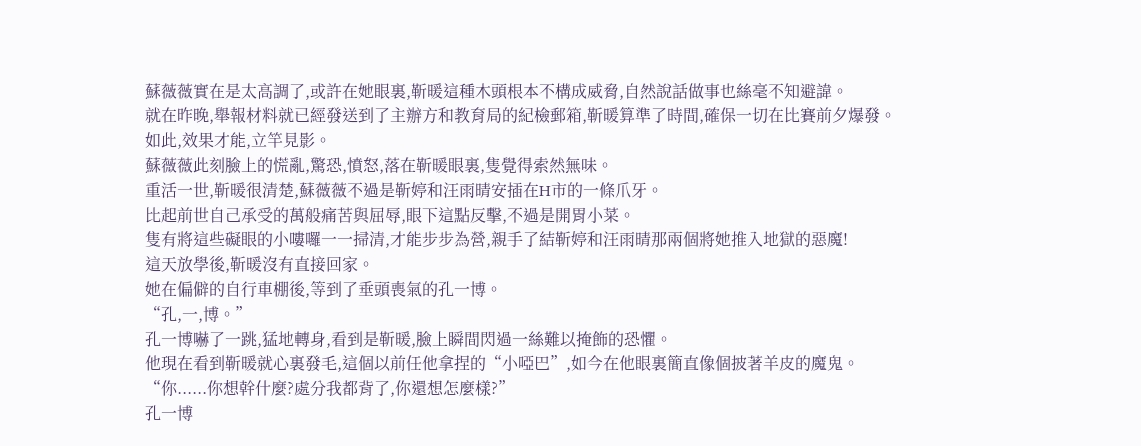蘇薇薇實在是太高調了,或許在她眼裏,靳暖這種木頭根本不構成威脅,自然說話做事也絲毫不知避諱。
就在昨晚,舉報材料就已經發送到了主辦方和教育局的紀檢郵箱,靳暖算準了時間,確保一切在比賽前夕爆發。
如此,效果才能,立竿見影。
蘇薇薇此刻臉上的慌亂,驚恐,憤怒,落在靳暖眼裏,隻覺得索然無味。
重活一世,靳暖很清楚,蘇薇薇不過是靳婷和汪雨晴安插在H市的一條爪牙。
比起前世自己承受的萬般痛苦與屈辱,眼下這點反擊,不過是開胃小菜。
隻有將這些礙眼的小嘍囉一一掃清,才能步步為營,親手了結靳婷和汪雨晴那兩個將她推入地獄的惡魔!
這天放學後,靳暖沒有直接回家。
她在偏僻的自行車棚後,等到了垂頭喪氣的孔一博。
“孔,一,博。”
孔一博嚇了一跳,猛地轉身,看到是靳暖,臉上瞬間閃過一絲難以掩飾的恐懼。
他現在看到靳暖就心裏發毛,這個以前任他拿捏的“小啞巴”,如今在他眼裏簡直像個披著羊皮的魔鬼。
“你......你想幹什麼?處分我都背了,你還想怎麼樣?”
孔一博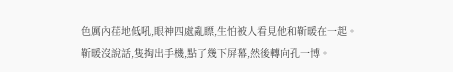色厲內荏地低吼,眼神四處亂瞟,生怕被人看見他和靳暖在一起。
靳暖沒說話,隻掏出手機,點了幾下屏幕,然後轉向孔一博。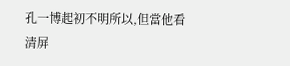孔一博起初不明所以,但當他看清屏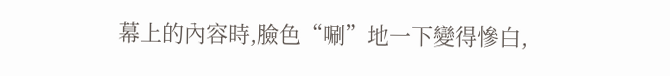幕上的內容時,臉色“唰”地一下變得慘白,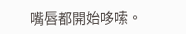嘴唇都開始哆嗦。